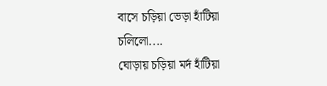বাসে চড়িয়া ভেড়া হাঁটিয়া চলিলো....
ঘোড়ায় চড়িয়া মর্দ হাঁটিয়া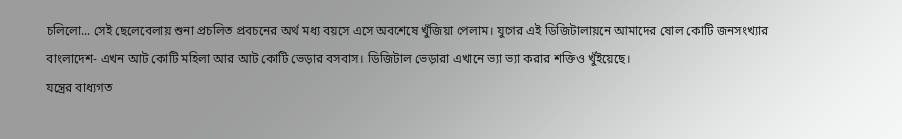চলিলো... সেই ছেলেবেলায় শুনা প্রচলিত প্রবচনের অর্থ মধ্য বয়সে এসে অবশেষে খুঁজিয়া পেলাম। যুগের এই ডিজিটালায়নে আমাদের ষোল কোটি জনসংখ্যার বাংলাদেশ- এখন আট কোটি মহিলা আর আট কোটি ভেড়ার বসবাস। ডিজিটাল ভেড়ারা এখানে ভ্যা ভ্যা করার শক্তিও খুঁইয়েছে।
যন্ত্রের বাধ্যগত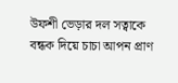উফশী ভেড়ার দল সত্বাকে বন্ধক দিয়ে চাচা আপন প্রাণ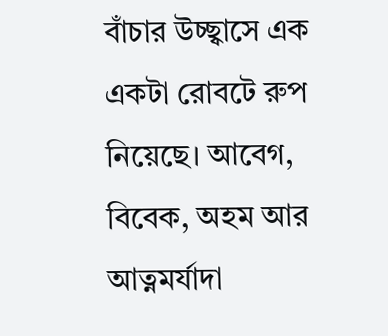বাঁচার উচ্ছ্বাসে এক একটা রোবটে রুপ নিয়েছে। আবেগ, বিবেক, অহম আর আত্নমর্যাদা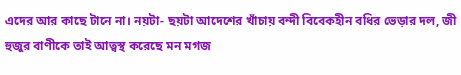এদের আর কাছে টানে না। নয়টা- ছয়টা আদেশের খাঁচায় বন্দী বিবেকহীন বধির ভেড়ার দল, জী হুজুর বাণীকে তাই আত্বস্থ করেছে মন মগজ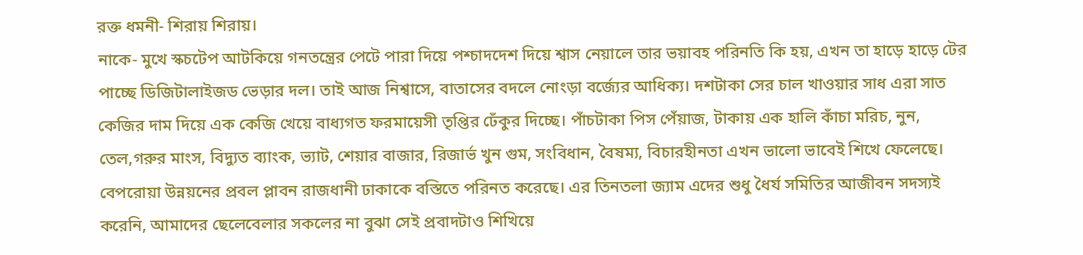রক্ত ধমনী- শিরায় শিরায়।
নাকে- মুখে স্কচটেপ আটকিয়ে গনতন্ত্রের পেটে পারা দিয়ে পশ্চাদদেশ দিয়ে শ্বাস নেয়ালে তার ভয়াবহ পরিনতি কি হয়, এখন তা হাড়ে হাড়ে টের পাচ্ছে ডিজিটালাইজড ভেড়ার দল। তাই আজ নিশ্বাসে, বাতাসের বদলে নোংড়া বর্জ্যের আধিক্য। দশটাকা সের চাল খাওয়ার সাধ এরা সাত কেজির দাম দিয়ে এক কেজি খেয়ে বাধ্যগত ফরমায়েসী তৃপ্তির ঢেঁকুর দিচ্ছে। পাঁচটাকা পিস পেঁয়াজ, টাকায় এক হালি কাঁচা মরিচ, নুন, তেল,গরুর মাংস, বিদ্যুত ব্যাংক, ভ্যাট, শেয়ার বাজার, রিজার্ভ খুন গুম, সংবিধান, বৈষম্য, বিচারহীনতা এখন ভালো ভাবেই শিখে ফেলেছে।
বেপরোয়া উন্নয়নের প্রবল প্লাবন রাজধানী ঢাকাকে বস্তিতে পরিনত করেছে। এর তিনতলা জ্যাম এদের শুধু ধৈর্য সমিতির আজীবন সদস্যই করেনি, আমাদের ছেলেবেলার সকলের না বুঝা সেই প্রবাদটাও শিখিয়ে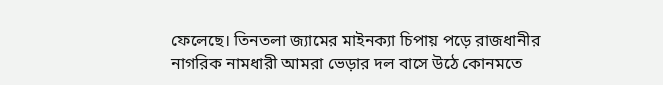ফেলেছে। তিনতলা জ্যামের মাইনক্যা চিপায় পড়ে রাজধানীর নাগরিক নামধারী আমরা ভেড়ার দল বাসে উঠে কোনমতে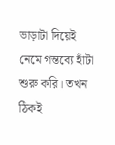ভাড়াটা দিয়েই নেমে গন্তব্যে হাঁটা শুরু করি। তখন ঠিকই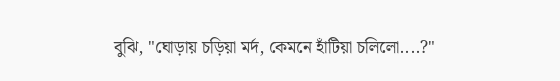বুঝি, "ঘোড়ায় চড়িয়া মর্দ, কেমনে হাঁটিয়া চলিলো....?"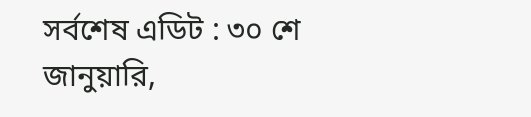সর্বশেষ এডিট : ৩০ শে জানুয়ারি,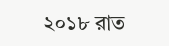২০১৮ রাত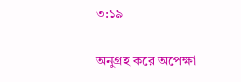৩:১৯

অনুগ্রহ করে অপেক্ষা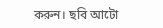করুন। ছবি আটো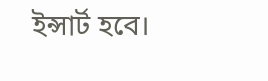ইন্সার্ট হবে।